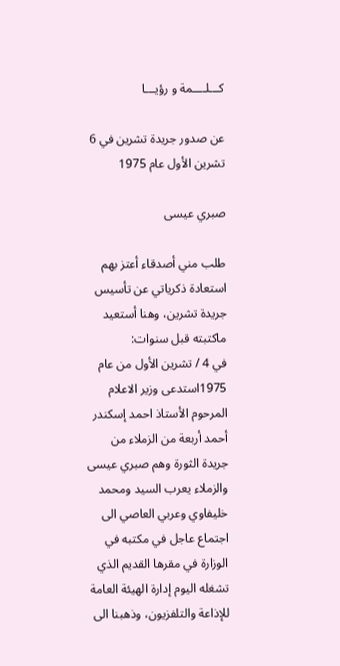كـــلــــمة و رؤيـــا

عن صدور جريدة تشرين في 6 تشرين الأول عام 1975

صبري عيسى

طلب مني أصدقاء أعتز بهم استعادة ذكرياتي عن تأسيس جريدة تشرين، وهنا أستعيد ماكتبته قبل سنوات:
في 4 / تشرين الأول من عام 1975استدعى وزير الاعلام المرحوم الأستاذ احمد إسكندر أحمد أربعة من الزملاء من جريدة الثورة وهم صبري عيسى والزملاء يعرب السيد ومحمد خليفاوي وعربي العاصي الى اجتماع عاجل في مكتبه في الوزارة في مقرها القديم الذي تشغله اليوم إدارة الهيئة العامة للإذاعة والتلفزيون، وذهبنا الى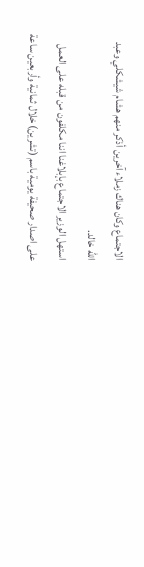الاجتماع وكان هناك زملاء آخرين أذكر منهم هشام شيشكلي وعبد الله خالد.
استهل الوزير الاجتماع بإبلاغنا اننا مكلفون من قبله على العمل على اصدار صحيفة يومية باسم (تشرين) خلال ثمانية وأربعين ساعة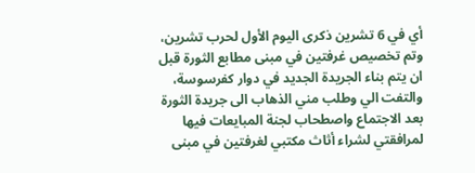أي في 6 تشرين ذكرى اليوم الأول لحرب تشرين، وتم تخصيص غرفتين في مبنى مطابع الثورة قبل ان يتم بناء الجريدة الجديد في دوار كفرسوسة،
والتفت الي وطلب مني الذهاب الى جريدة الثورة بعد الاجتماع واصطحاب لجنة المبايعات فيها لمرافقتي لشراء أثاث مكتبي لغرفتين في مبنى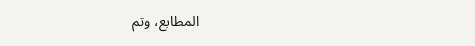المطابع، وتم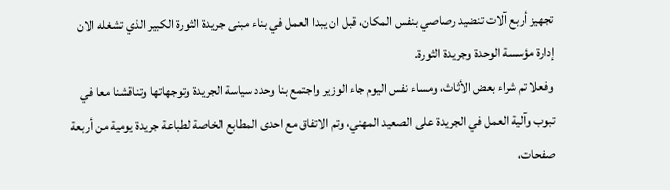تجهيز أربع آلات تنضيد رصاصي بنفس المكان، قبل ان يبدا العمل في بناء مبنى جريدة الثورة الكبير الذي تشغله الان إدارة مؤسسة الوحدة وجريدة الثورة.
وفعلا تم شراء بعض الأثاث، ومساء نفس اليوم جاء الوزير واجتمع بنا وحدد سياسة الجريدة وتوجهاتها وتناقشنا معا في تبوب وآلية العمل في الجريدة على الصعيد المهني، وتم الاتفاق مع احدى المطابع الخاصة لطباعة جريدة يومية من أربعة صفحات،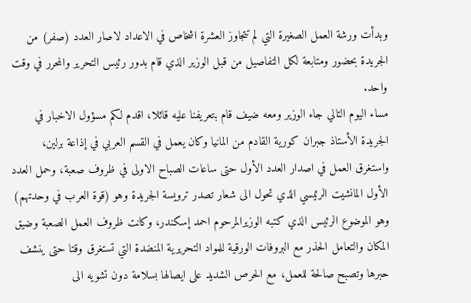وبدأت ورشة العمل الصغيرة التي لم تتجاوز العشرة اشخاص في الاعداد لاصار العدد (صفر) من الجريدة بحضور ومتابعة لكل التفاصيل من قبل الوزير الذي قام بدور رئيس التحرير والمحرر في وقت واحد.
مساء اليوم التالي جاء الوزير ومعه ضيف قام بتعريفنا عليه قائلا، اقدم لكم مسؤول الاخبار في الجريدة الأستاذ جبران كورية القادم من المانيا وكان يعمل في القسم العربي في إذاعة برلين، واستغرق العمل في اصدار العدد الأول حتى ساعات الصباح الاولى في ظروف صعبة، وحمل العدد الأول المانشيت الرئيسي الذي تحول الى شعار تصدر ترويسة الجريدة وهو (قوة العرب في وحدتهم) وهو الموضوع الرئيس الذي كتبه الوزيرالمرحوم احمد إسكندر، وكانت ظروف العمل الصعبة وضيق المكان والتعامل الحذر مع البروفات الورقية للمواد التحريرية المنضدة التي تستغرق وقتا حتى ينشف حبرها وتصبح صالحة للعمل، مع الحرص الشديد على ايصالها بسلامة دون تشويه الى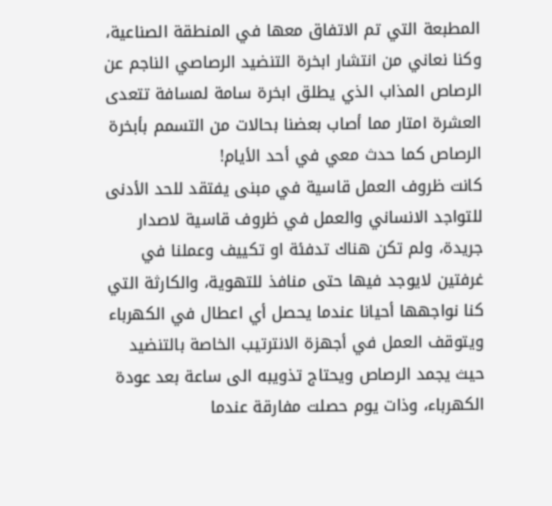المطبعة التي تم الاتفاق معها في المنطقة الصناعية، وكنا نعاني من انتشار ابخرة التنضيد الرصاصي الناجم عن الرصاص المذاب الذي يطلق ابخرة سامة لمسافة تتعدى العشرة امتار مما أصاب بعضنا بحالات من التسمم بأبخرة الرصاص كما حدث معي في أحد الأيام!
كانت ظروف العمل قاسية في مبنى يفتقد للحد الأدنى للتواجد الانساني والعمل في ظروف قاسية لاصدار جريدة، ولم تكن هناك تدفئة او تكييف وعملنا في غرفتين لايوجد فيها حتى منافذ للتهوية، والكارثة التي كنا نواجهها أحيانا عندما يحصل أي اعطال في الكهرباء ويتوقف العمل في أجهزة الانترتيب الخاصة بالتنضيد حيث يجمد الرصاص ويحتاج تذويبه الى ساعة بعد عودة الكهرباء، وذات يوم حصلت مفارقة عندما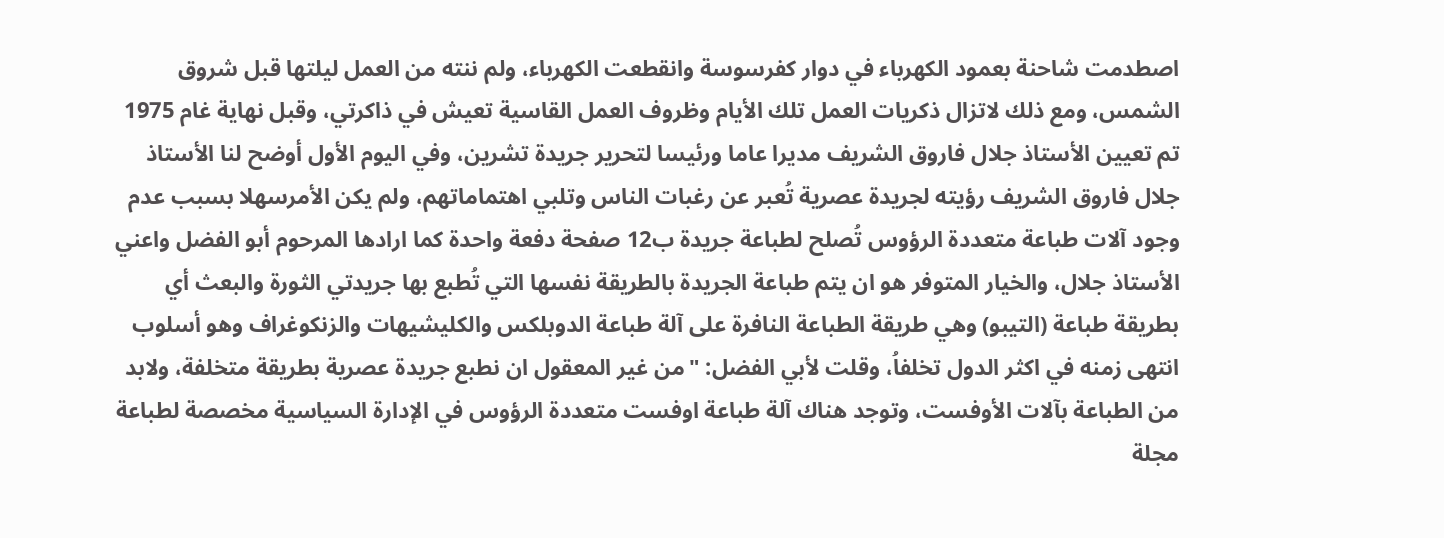اصطدمت شاحنة بعمود الكهرباء في دوار كفرسوسة وانقطعت الكهرباء، ولم ننته من العمل ليلتها قبل شروق الشمس، ومع ذلك لاتزال ذكريات العمل تلك الأيام وظروف العمل القاسية تعيش في ذاكرتي، وقبل نهاية غام 1975 تم تعيين الأستاذ جلال فاروق الشريف مديرا عاما ورئيسا لتحرير جريدة تشرين، وفي اليوم الأول أوضح لنا الأستاذ جلال فاروق الشريف رؤيته لجريدة عصرية تُعبر عن رغبات الناس وتلبي اهتماماتهم، ولم يكن الأمرسهلا بسبب عدم وجود آلات طباعة متعددة الرؤوس تُصلح لطباعة جريدة ب12 صفحة دفعة واحدة كما ارادها المرحوم أبو الفضل واعني الأستاذ جلال، والخيار المتوفر هو ان يتم طباعة الجريدة بالطريقة نفسها التي تُطبع بها جريدتي الثورة والبعث أي بطريقة طباعة (التيبو) وهي طريقة الطباعة النافرة على آلة طباعة الدوبلكس والكليشيهات والزنكوغراف وهو أسلوب انتهى زمنه في اكثر الدول تخلفاُ، وقلت لأبي الفضل: "من غير المعقول ان نطبع جريدة عصرية بطريقة متخلفة، ولابد من الطباعة بآلات الأوفست، وتوجد هناك آلة طباعة اوفست متعددة الرؤوس في الإدارة السياسية مخصصة لطباعة مجلة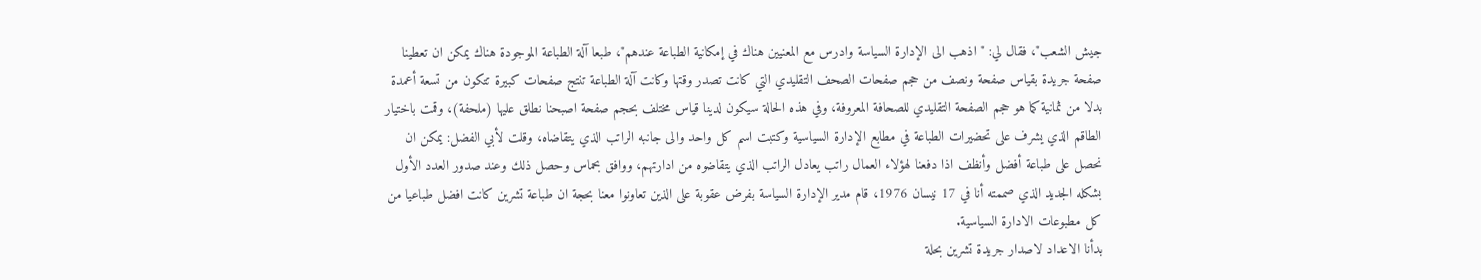جيش الشعب"، فقال لي: "اذهب الى الإدارة السياسة وادرس مع المعنيين هناك في إمكانية الطباعة عندهم"، طبعا آلة الطباعة الموجودة هناك يمكن ان تعطينا صفحة جريدة بقياس صفحة ونصف من حجم صفحات الصحف التقليدي التي كانت تصدر وقتها وكانت آلة الطباعة تنتج صفحات كبيرة تتكون من تسعة أعمدة بدلا من ثمانية كما هو حجم الصفحة التقليدي للصحافة المعروفة، وفي هذه الحالة سيكون لدينا قياس مختلف بحجم صفحة اصبحنا نطلق عليها (ملحفة)، وقمت باختيار الطاقم الذي يشرف على تحضيرات الطباعة في مطابع الإدارة السياسية وكتبت اسم كل واحد والى جانبه الراتب الذي يتقاضاه، وقلت لأبي الفضل: يمكن ان نحصل على طباعة أفضل وأنظف اذا دفعنا لهؤلاء العمال راتب يعادل الراتب الذي يتقاضوه من ادارتهم، ووافق بحماس وحصل ذلك وعند صدور العدد الأول بشكله الجديد الذي صممته أنا في 17 نيسان 1976، قام مدير الإدارة السياسة بفرض عقوبة على الذين تعاونوا معنا بحجة ان طباعة تشرين كانت افضل طباعيا من كل مطبوعات الادارة السياسية.
بدأنا الاعداد لاصدار جريدة تشرين بحلة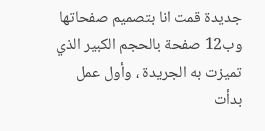جديدة قمت انا بتصميم صفحاتها وب12 صفحة بالحجم الكبير الذي تميزت به الجريدة ، وأول عمل بدأت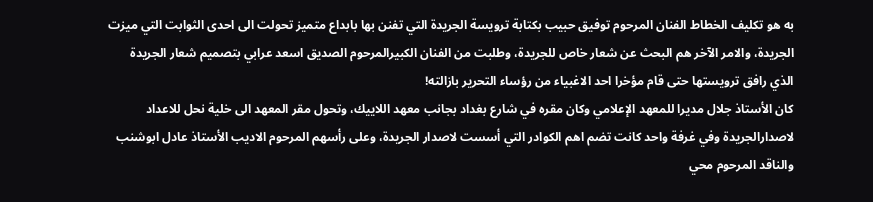به هو تكليف الخطاط الفنان المرحوم توفيق حبيب بكتابة ترويسة الجريدة التي تفنن بها بابداع متميز تحولت الى احدى الثوابت التي ميزت الجريدة، والامر الآخر هم البحث عن شعار خاص للجريدة، وطلبت من الفنان الكبيرالمرحوم الصديق اسعد عرابي بتصميم شعار الجريدة الذي رافق ترويستها حتى قام مؤخرا احد الاغبياء من رؤساء التحرير بازالته!
كان الأستاذ جلال مديرا للمعهد الإعلامي وكان مقره في شارع بغداد بجانب معهد اللاييك، وتحول مقر المعهد الى خلية نحل للاعداد لاصدارالجريدة وفي غرفة واحد كانت تضم اهم الكوادر التي أسست لاصدار الجريدة، وعلى رأسهم المرحوم الاديب الأستاذ عادل ابوشنب والناقد المرحوم محي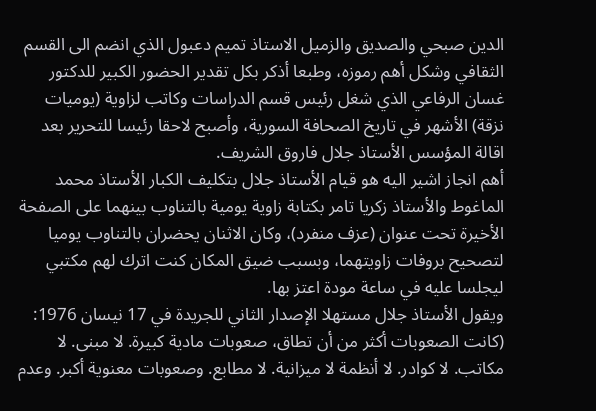الدين صبحي والصديق والزميل الاستاذ تميم دعبول الذي انضم الى القسم الثقافي وشكل أهم رموزه، وطبعا أذكر بكل تقدير الحضور الكبير للدكتور غسان الرفاعي الذي شغل رئيس قسم الدراسات وكاتب لزاوية (يوميات نزقة) الأشهر في تاريخ الصحافة السورية، وأصبح لاحقا رئيسا للتحرير بعد اقالة المؤسس الأستاذ جلال فاروق الشريف.
أهم انجاز اشير اليه هو قيام الأستاذ جلال بتكليف الكبار الأستاذ محمد الماغوط والأستاذ زكريا تامر بكتابة زاوية يومية بالتناوب بينهما على الصفحة الأخيرة تحت عنوان (عزف منفرد)، وكان الاثنان يحضران بالتناوب يوميا لتصحيح بروفات زاويتهما، وبسبب ضيق المكان كنت اترك لهم مكتبي ليجلسا عليه في ساعة مودة اعتز بها.
ويقول الأستاذ جلال مستهلا الإصدار الثاني للجريدة في 17 نيسان 1976:
(كانت الصعوبات أكثر من أن تطاق، صعوبات مادية كبيرة. لا مبنى. لا مكاتب. لا كوادر. لا أنظمة لا ميزانية. لا مطابع. وصعوبات معنوية أكبر. وعدم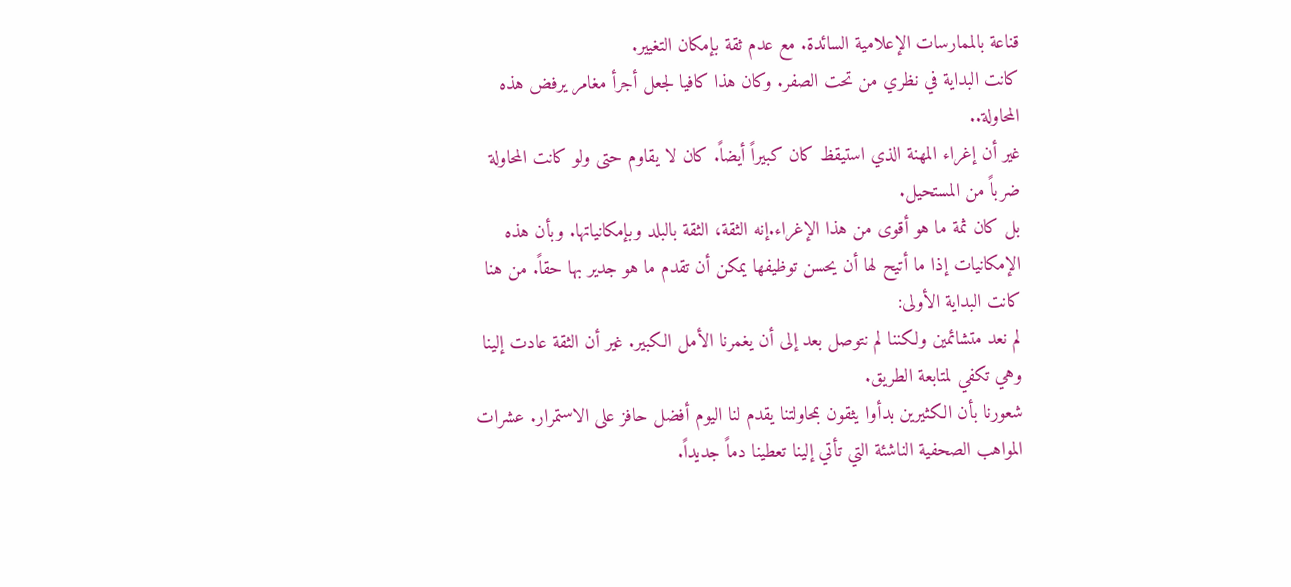قناعة بالممارسات الإعلامية السائدة. مع عدم ثقة بإمكان التغيير.
كانت البداية في نظري من تحت الصفر. وكان هذا كافيا لجعل أجرأ مغامر يرفض هذه المحاولة..
غير أن إغراء المهنة الذي استيقظ كان كبيراً أيضاً. كان لا يقاوم حتى ولو كانت المحاولة ضرباً من المستحيل.
بل كان ثمة ما هو أقوى من هذا الإغراء.إنه الثقة، الثقة بالبلد وبإمكانياتها. وبأن هذه الإمكانيات إذا ما أتيح لها أن يحسن توظيفها يمكن أن تقدم ما هو جدير بها حقاً. من هنا كانت البداية الأولى:
لم نعد متشائمين ولكننا لم نتوصل بعد إلى أن يغمرنا الأمل الكبير. غير أن الثقة عادت إلينا وهي تكفي لمتابعة الطريق.
شعورنا بأن الكثيرين بدأوا يثقون بمحاولتنا يقدم لنا اليوم أفضل حافز على الاستمرار. عشرات المواهب الصحفية الناشئة التي تأتي إلينا تعطينا دماً جديداً.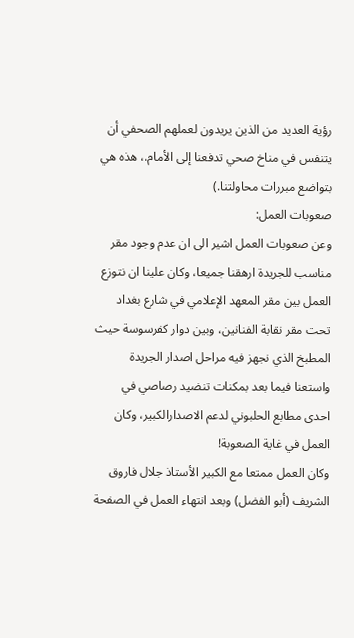رؤية العديد من الذين يريدون لعملهم الصحفي أن يتنفس في مناخ صحي تدفعنا إلى الأمام.، هذه هي بتواضع مبررات محاولتنا.)
صعوبات العمل:
وعن صعوبات العمل اشير الى ان عدم وجود مقر مناسب للجريدة ارهقنا جميعا، وكان علينا ان نتوزع العمل بين مقر المعهد الإعلامي في شارع بغداد تحت مقر نقابة الفنانين، وبين دوار كفرسوسة حيث المطبخ الذي نجهز فيه مراحل اصدار الجريدة واستعنا فيما بعد بمكنات تنضيد رصاصي في احدى مطابع الحلبوني لدعم الاصدارالكبير، وكان العمل في غاية الصعوبة!
وكان العمل ممتعا مع الكبير الأستاذ جلال فاروق الشريف (أبو الفضل) وبعد انتهاء العمل في الصفحة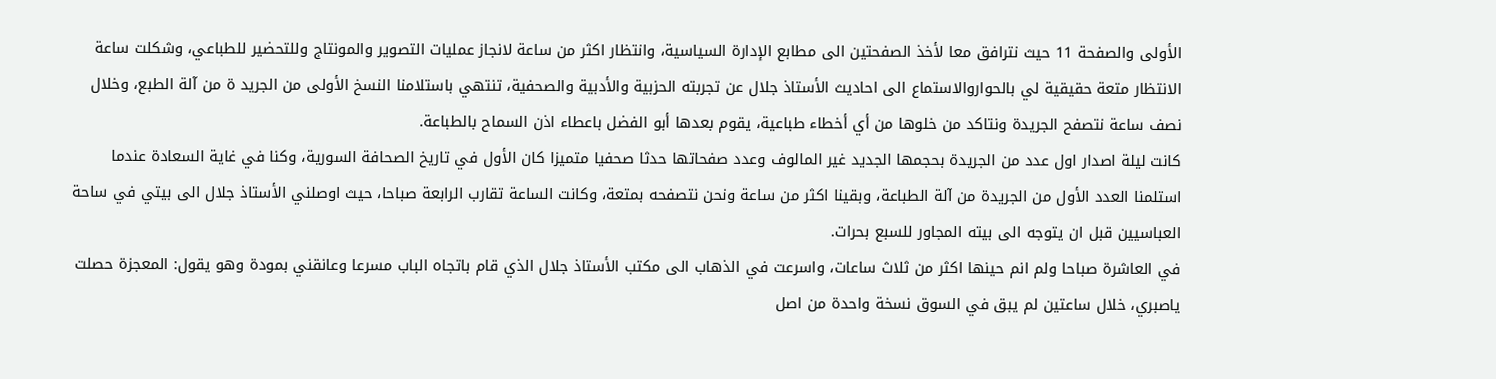الأولى والصفحة 11 حيث نترافق معا لأخذ الصفحتين الى مطابع الإدارة السياسية، وانتظار اكثر من ساعة لانجاز عمليات التصوير والمونتاج وللتحضير للطباعي، وشكلت ساعة الانتظار متعة حقيقية لي بالحواروالاستماع الى احاديث الأستاذ جلال عن تجربته الحزبية والأدبية والصحفية، تنتهي باستلامنا النسخ الأولى من الجريد ة من آلة الطبع، وخلال نصف ساعة نتصفح الجريدة ونتاكد من خلوها من أي أخطاء طباعية، يقوم بعدها أبو الفضل باعطاء اذن السماح بالطباعة.
كانت ليلة اصدار اول عدد من الجريدة بحجمها الجديد غير المالوف وعدد صفحاتها حدثا صحفيا متميزا كان الأول في تاريخ الصحافة السورية، وكنا في غاية السعادة عندما استلمنا العدد الأول من الجريدة من آلة الطباعة، وبقينا اكثر من ساعة ونحن نتصفحه بمتعة، وكانت الساعة تقارب الرابعة صباحا، حيث اوصلني الأستاذ جلال الى بيتي في ساحة العباسيين قبل ان يتوجه الى بيته المجاور للسبع بحرات.
في العاشرة صباحا ولم انم حينها اكثر من ثلاث ساعات، واسرعت في الذهاب الى مكتب الأستاذ جلال الذي قام باتجاه الباب مسرعا وعانقني بمودة وهو يقول: المعجزة حصلت ياصبري، خلال ساعتين لم يبق في السوق نسخة واحدة من اصل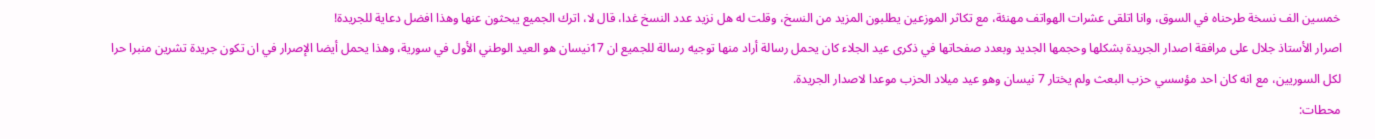خمسين الف نسخة طرحناه في السوق، وانا اتلقى عشرات الهواتف مهنئة، مع تكاثر الموزعين يطلبون المزيد من النسخ، وقلت له هل نزيد عدد النسخ غدا، قال لا، اترك الجميع يبحثون عنها وهذا افضل دعاية للجريدة!
اصرار الأستاذ جلال على مرافقة اصدار الجريدة بشكلها وحجمها الجديد وبعدد صفحاتها في ذكرى عيد الجلاء كان يحمل رسالة أراد منها توجيه رسالة للجميع ان 17نيسان هو العيد الوطني الأول في سورية، وهذا يحمل أيضا الإصرار في ان تكون جريدة تشرين منبرا حرا لكل السوريين، مع انه كان احد مؤسسي حزب البعث ولم يختار 7 نيسان وهو عيد ميلاد الحزب موعدا لاصدار الجريدة.
محطات: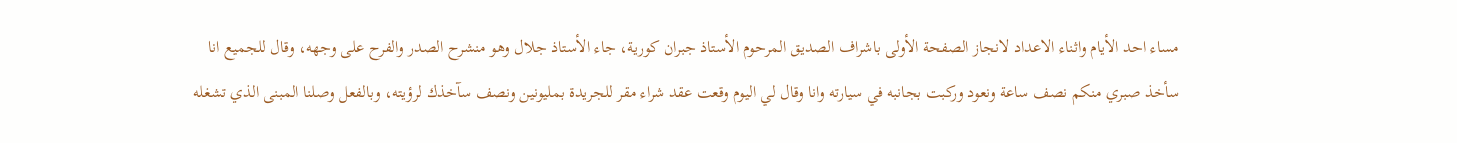مساء احد الأيام واثناء الاعداد لانجاز الصفحة الأولى باشراف الصديق المرحوم الأستاذ جبران كورية، جاء الأستاذ جلال وهو منشرح الصدر والفرح على وجهه، وقال للجميع انا سأخذ صبري منكم نصف ساعة ونعود وركبت بجانبه في سيارته وانا وقال لي اليوم وقعت عقد شراء مقر للجريدة بمليونين ونصف سآخذك لرؤيته، وبالفعل وصلنا المبنى الذي تشغله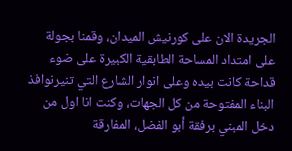الجريدة الان على كورنيش الميدان، وقمنا بجولة على امتداد المساحة الطابقية الكبيرة على ضوء قداحة كانت بيده وعلى انوار الشارع التي تنيرنوافذ البناء المفتوحة من كل الجهات، وكنت انا اول من دخل المبني برفقة أبو الفضل، المفارقة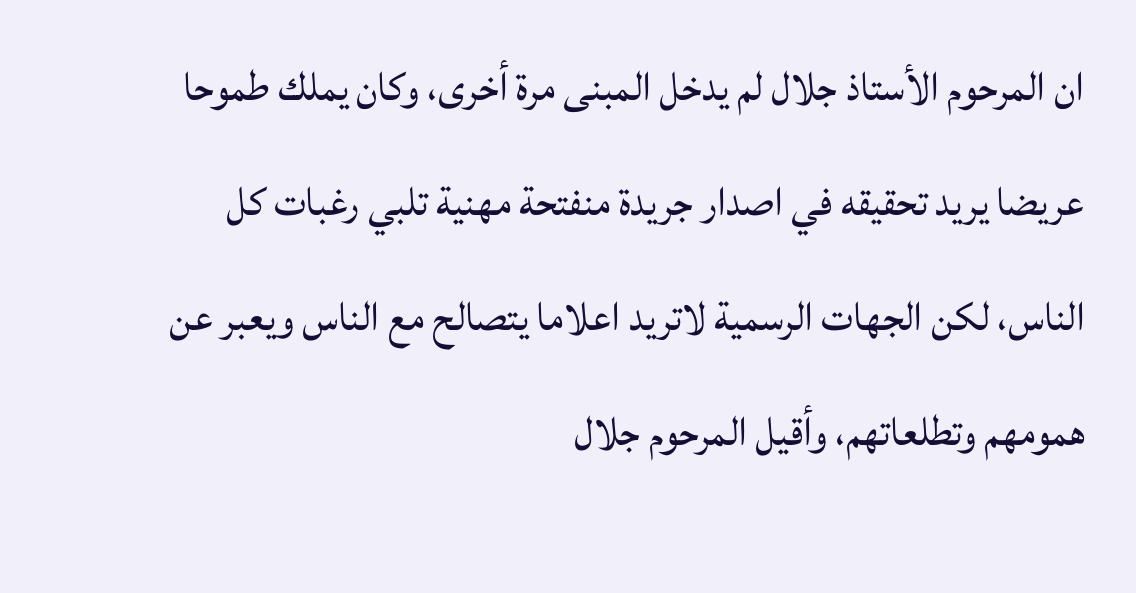ان المرحوم الأستاذ جلال لم يدخل المبنى مرة أخرى، وكان يملك طموحا عريضا يريد تحقيقه في اصدار جريدة منفتحة مهنية تلبي رغبات كل الناس، لكن الجهات الرسمية لاتريد اعلاما يتصالح مع الناس ويعبر عن همومهم وتطلعاتهم، وأقيل المرحوم جلال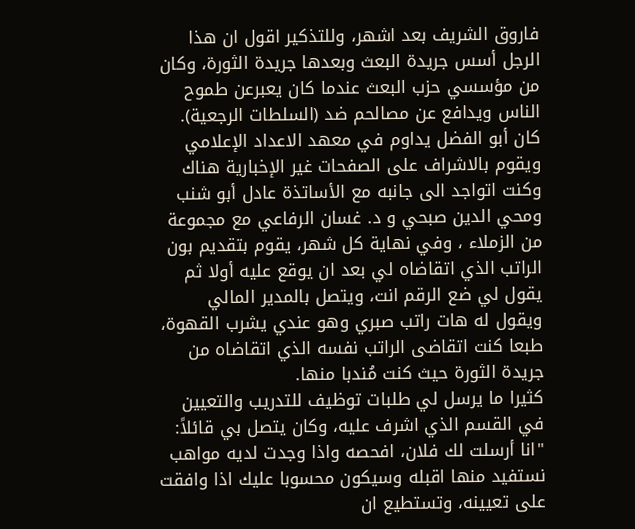فاروق الشريف بعد اشهر، وللتذكير اقول ان هذا الرجل أسس جريدة البعث وبعدها جريدة الثورة، وكان من مؤسسي حزب البعث عندما كان يعبرعن طموح الناس ويدافع عن مصالحم ضد (السلطات الرجعية).
كان أبو الفضل يداوم في معهد الاعداد الإعلامي ويقوم بالاشراف على الصفحات غير الإخبارية هناك وكنت اتواجد الى جانبه مع الأساتذة عادل أبو شنب ومحي الدين صبحي و د. غسان الرفاعي مع مجموعة من الزملاء ، وفي نهاية كل شهر، يقوم بتقديم بون الراتب الذي اتقاضاه لي بعد ان يوقع عليه أولا ثم يقول لي ضع الرقم انت، ويتصل بالمدير المالي ويقول له هات راتب صبري وهو عندي يشرب القهوة، طبعا كنت اتقاضى الراتب نفسه الذي اتقاضاه من جريدة الثورة حيث كنت مُندبا منها.
كثيرا ما يرسل لي طلبات توظيف للتدريب والتعيين في القسم الذي اشرف عليه، وكان يتصل بي قائلاً: "انا أرسلت لك فلان، افحصه واذا وجدت لديه مواهب نستفيد منها اقبله وسيكون محسوبا عليك اذا وافقت على تعيينه، وتستطيع ان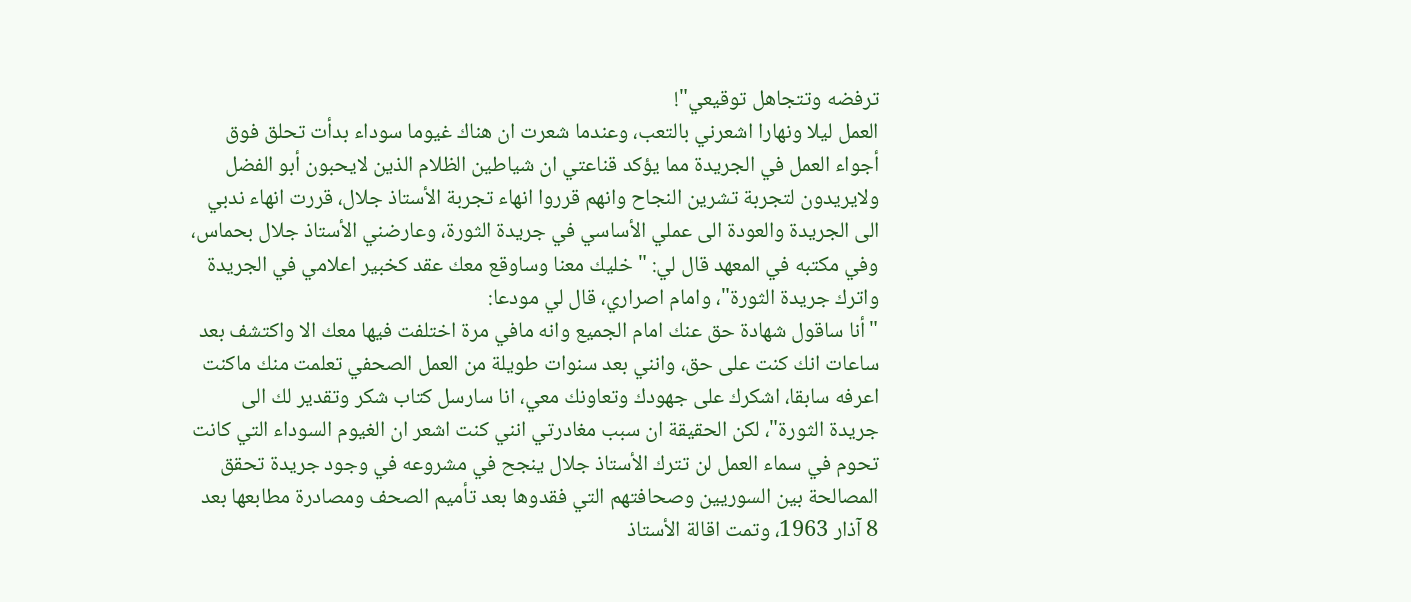ترفضه وتتجاهل توقيعي"!
العمل ليلا ونهارا اشعرني بالتعب، وعندما شعرت ان هناك غيوما سوداء بدأت تحلق فوق أجواء العمل في الجريدة مما يؤكد قناعتي ان شياطين الظلام الذين لايحبون أبو الفضل ولايريدون لتجربة تشرين النجاح وانهم قرروا انهاء تجربة الأستاذ جلال، قررت انهاء ندبي الى الجريدة والعودة الى عملي الأساسي في جريدة الثورة، وعارضني الأستاذ جلال بحماس، وفي مكتبه في المعهد قال لي: "خليك معنا وساوقع معك عقد كخبير اعلامي في الجريدة واترك جريدة الثورة"، وامام اصراري، قال لي مودعا:
"أنا ساقول شهادة حق عنك امام الجميع وانه مافي مرة اختلفت فيها معك الا واكتشف بعد ساعات انك كنت على حق، وانني بعد سنوات طويلة من العمل الصحفي تعلمت منك ماكنت اعرفه سابقا، اشكرك على جهودك وتعاونك معي، انا سارسل كتاب شكر وتقدير لك الى جريدة الثورة"، لكن الحقيقة ان سبب مغادرتي انني كنت اشعر ان الغيوم السوداء التي كانت تحوم في سماء العمل لن تترك الأستاذ جلال ينجح في مشروعه في وجود جريدة تحقق المصالحة بين السوريين وصحافتهم التي فقدوها بعد تأميم الصحف ومصادرة مطابعها بعد 8 آذار 1963، وتمت اقالة الأستاذ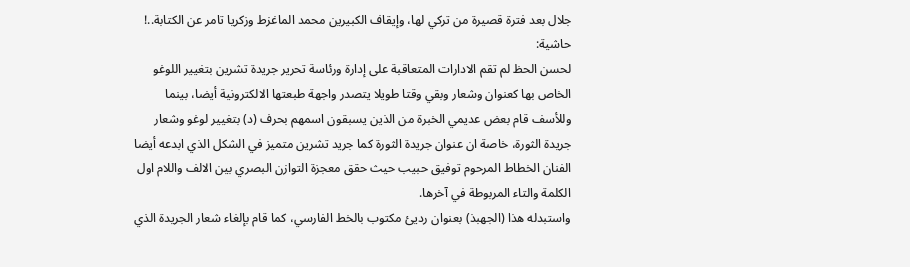جلال بعد فترة قصيرة من تركي لها، وإيقاف الكبيرين محمد الماغزط وزكريا تامر عن الكتابة..!
حاشية:
لحسن الحظ لم تقم الادارات المتعاقبة على إدارة ورئاسة تحرير جريدة تشرين بتغيير اللوغو الخاص بها كعنوان وشعار وبقي وقتا طويلا يتصدر واجهة طبعتها الالكترونية أيضا، بينما وللأسف قام بعض عديمي الخبرة من الذين يسبقون اسمهم بحرف (د) بتغيير لوغو وشعار جريدة الثورة، خاصة ان عنوان جريدة الثورة كما جريد تشرين متميز في الشكل الذي ابدعه أيضا الفنان الخطاط المرحوم توفيق حبيب حيث حقق معجزة التوازن البصري بين الالف واللام اول الكلمة والتاء المربوطة في آخرها.
واستبدله هذا (الجهبذ) بعنوان رديئ مكتوب بالخط الفارسي، كما قام بإلغاء شعار الجريدة الذي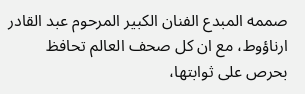صممه المبدع الفنان الكبير المرحوم عبد القادر ارناؤوط، مع ان كل صحف العالم تحافظ بحرص على ثوابتها،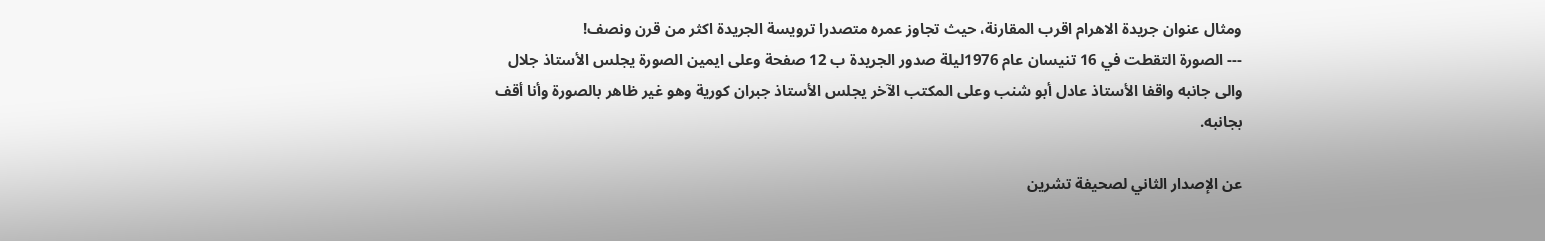ومثال عنوان جريدة الاهرام اقرب المقارنة، حيث تجاوز عمره متصدرا ترويسة الجريدة اكثر من قرن ونصف!
--- الصورة التقطت في 16 تنيسان عام 1976ليلة صدور الجريدة ب 12 صفحة وعلى ايمين الصورة يجلس الأستاذ جلال والى جانبه واقفا الأستاذ عادل أبو شنب وعلى المكتب الآخر يجلس الأستاذ جبران كورية وهو غير ظاهر بالصورة وأنا أقف بجانبه.

عن الإصدار الثاني لصحيفة تشرين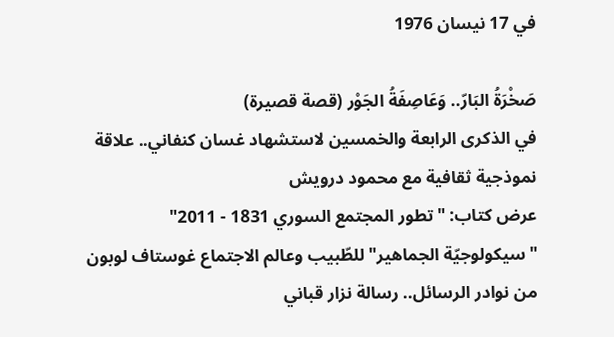في 17 نيسان 1976

صَخْرَةُ البَارّ.. وَعَاصِفَةُ الجَوْر (قصة قصيرة)
في الذكرى الرابعة والخمسين لاستشهاد غسان كنفاني.. علاقة نموذجية ثقافية مع محمود درويش
عرض كتاب: "تطور المجتمع السوري 1831 - 2011"
"سيكولوجيّة الجماهير" للطّبيب وعالم الاجتماع غوستاف لوبون
من نوادر الرسائل.. رسالة نزار قباني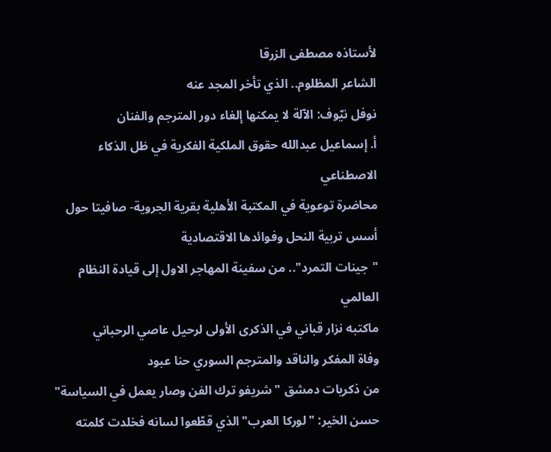لأستاذه مصطفى الزرقا
الشاعر المظلوم.. الذي تأخر المجد عنه
نوفل نيّوف: الآلة لا يمكنها إلغاء دور المترجم والفنان
أ. إسماعيل عبدالله حقوق الملكية الفكرية في ظل الذكاء الاصطناعي
محاضرة توعوية في المكتبة الأهلية بقرية الجروية- صافيتا حول أسس تربية النحل وفوائدها الاقتصادية
"جينات التمرد".. من سفينة المهاجر الاول إلى قيادة النظام العالمي
ماكتبه نزار قباني في الذكرى الأولى لرحيل عاصي الرحباني
وفاة المفكر والناقد والمترجم السوري حنا عبود
من ذكريات دمشق "شريفو ترك الفن وصار يعمل في السياسة"
حسن الخير: "لوركا العرب" الذي قطّعوا لسانه فخلدت كلمته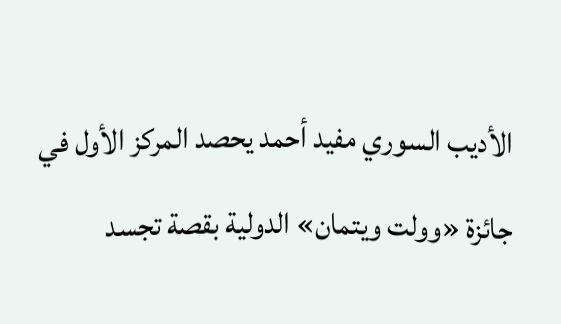الأديب السوري مفيد أحمد يحصد المركز الأول في جائزة «وولت ويتمان» الدولية بقصة تجسد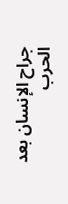جراح الإنسان بعد الحرب